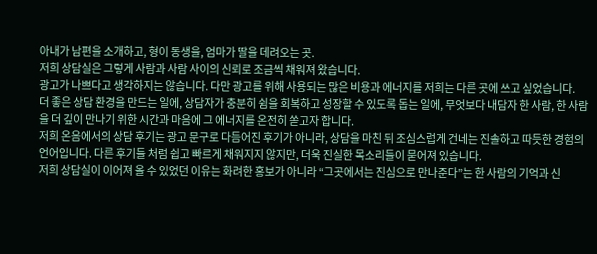아내가 남편을 소개하고, 형이 동생을, 엄마가 딸을 데려오는 곳.
저희 상담실은 그렇게 사람과 사람 사이의 신뢰로 조금씩 채워져 왔습니다.
광고가 나쁘다고 생각하지는 않습니다. 다만 광고를 위해 사용되는 많은 비용과 에너지를 저희는 다른 곳에 쓰고 싶었습니다.
더 좋은 상담 환경을 만드는 일에, 상담자가 충분히 쉼을 회복하고 성장할 수 있도록 돕는 일에, 무엇보다 내담자 한 사람, 한 사람을 더 깊이 만나기 위한 시간과 마음에 그 에너지를 온전히 쏟고자 합니다.
저희 온음에서의 상담 후기는 광고 문구로 다듬어진 후기가 아니라, 상담을 마친 뒤 조심스럽게 건네는 진솔하고 따듯한 경험의 언어입니다. 다른 후기들 처럼 쉽고 빠르게 채워지지 않지만, 더욱 진실한 목소리들이 묻어져 있습니다.
저희 상담실이 이어져 올 수 있었던 이유는 화려한 홍보가 아니라 “그곳에서는 진심으로 만나준다”는 한 사람의 기억과 신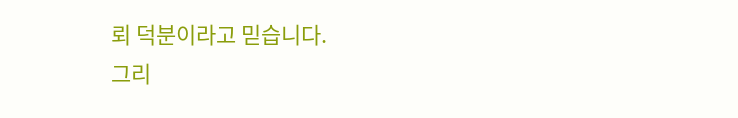뢰 덕분이라고 믿습니다.
그리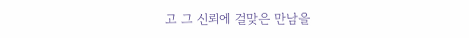고 그 신뢰에 걸맞은 만남을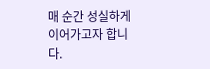매 순간 성실하게 이어가고자 합니다.